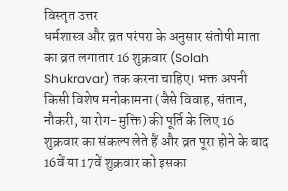विस्तृत उत्तर
धर्मशास्त्र और व्रत परंपरा के अनुसार संतोषी माता का व्रत लगातार 16 शुक्रवार (Solah Shukravar) तक करना चाहिए। भक्त अपनी किसी विशेष मनोकामना (जैसे विवाह, संतान, नौकरी, या रोग-मुक्ति) की पूर्ति के लिए 16 शुक्रवार का संकल्प लेते हैं और व्रत पूरा होने के बाद 16वें या 17वें शुक्रवार को इसका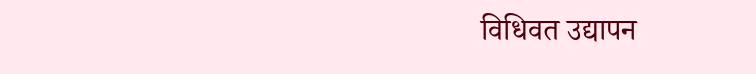विधिवत उद्यापन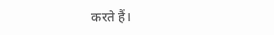करते हैं।